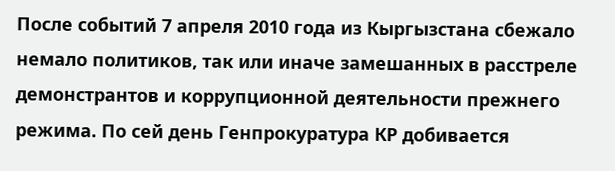После событий 7 апреля 2010 года из Кыргызстана сбежало немало политиков, так или иначе замешанных в расстреле демонстрантов и коррупционной деятельности прежнего режима. По сей день Генпрокуратура КР добивается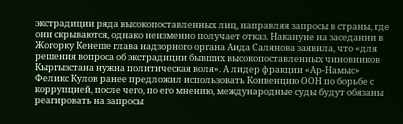экстрадиции ряда высокопоставленных лиц, направляя запросы в страны, где они скрываются, однако неизменно получает отказ. Накануне на заседании в Жогорку Кенеше глава надзорного органа Аида Салянова заявила, что «для решения вопроса об экстрадиции бывших высокопоставленных чиновников Кыргызстана нужна политическая воля». А лидер фракции «Ар-Намыс» Феликс Кулов ранее предложил использовать Конвенцию ООН по борьбе с коррупцией, после чего, по его мнению, международные суды будут обязаны реагировать на запросы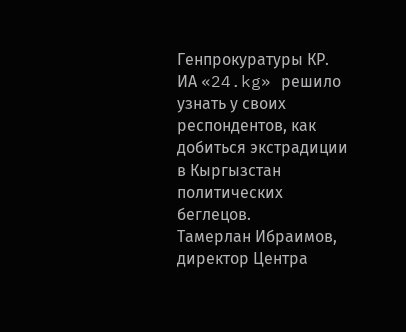Генпрокуратуры КР.
ИА «24.kg» решило узнать у своих респондентов, как добиться экстрадиции в Кыргызстан политических беглецов.
Тамерлан Ибраимов, директор Центра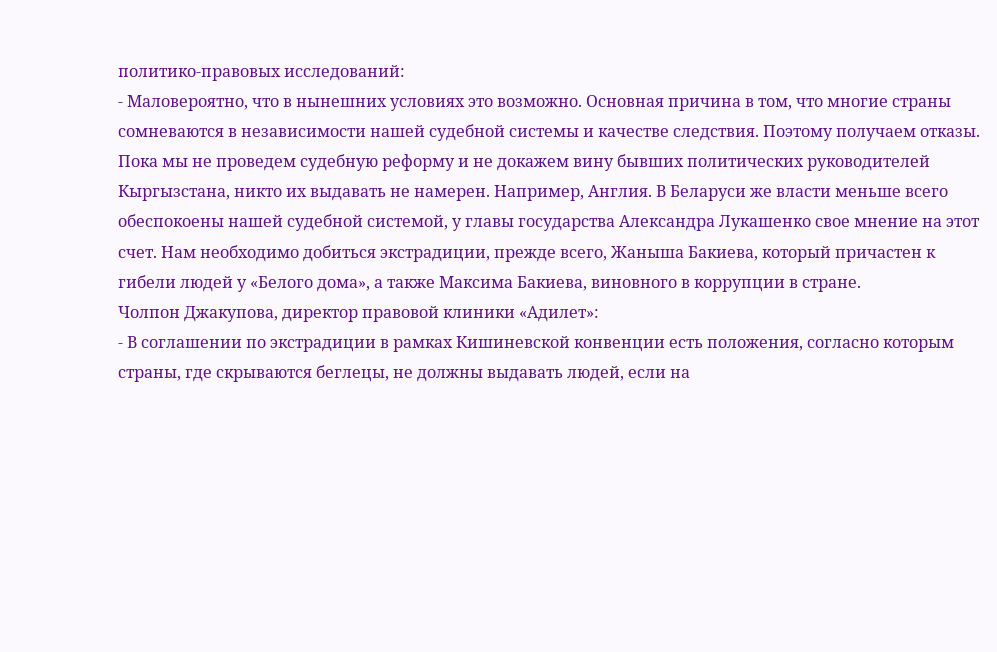политико-правовых исследований:
- Маловероятно, что в нынешних условиях это возможно. Основная причина в том, что многие страны сомневаются в независимости нашей судебной системы и качестве следствия. Поэтому получаем отказы. Пока мы не проведем судебную реформу и не докажем вину бывших политических руководителей Кыргызстана, никто их выдавать не намерен. Например, Англия. В Беларуси же власти меньше всего обеспокоены нашей судебной системой, у главы государства Александра Лукашенко свое мнение на этот счет. Нам необходимо добиться экстрадиции, прежде всего, Жаныша Бакиева, который причастен к гибели людей у «Белого дома», а также Максима Бакиева, виновного в коррупции в стране.
Чолпон Джакупова, директор правовой клиники «Адилет»:
- В соглашении по экстрадиции в рамках Кишиневской конвенции есть положения, согласно которым страны, где скрываются беглецы, не должны выдавать людей, если на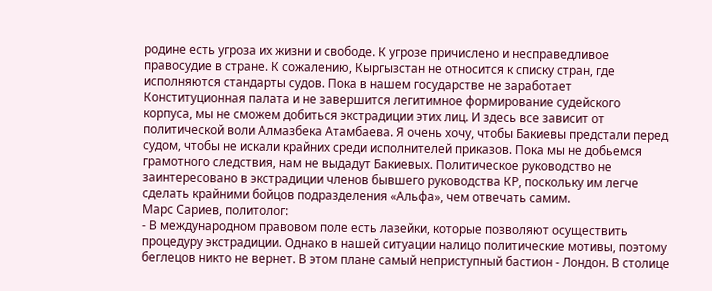родине есть угроза их жизни и свободе. К угрозе причислено и несправедливое правосудие в стране. К сожалению, Кыргызстан не относится к списку стран, где исполняются стандарты судов. Пока в нашем государстве не заработает Конституционная палата и не завершится легитимное формирование судейского корпуса, мы не сможем добиться экстрадиции этих лиц. И здесь все зависит от политической воли Алмазбека Атамбаева. Я очень хочу, чтобы Бакиевы предстали перед судом, чтобы не искали крайних среди исполнителей приказов. Пока мы не добьемся грамотного следствия, нам не выдадут Бакиевых. Политическое руководство не заинтересовано в экстрадиции членов бывшего руководства КР, поскольку им легче сделать крайними бойцов подразделения «Альфа», чем отвечать самим.
Марс Сариев, политолог:
- В международном правовом поле есть лазейки, которые позволяют осуществить процедуру экстрадиции. Однако в нашей ситуации налицо политические мотивы, поэтому беглецов никто не вернет. В этом плане самый неприступный бастион - Лондон. В столице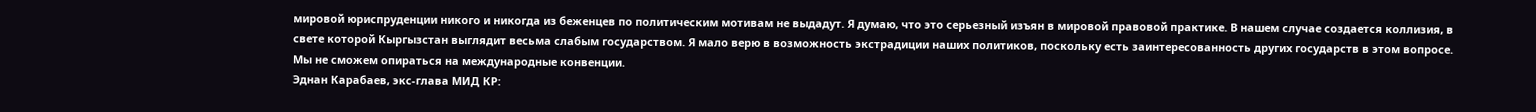мировой юриспруденции никого и никогда из беженцев по политическим мотивам не выдадут. Я думаю, что это серьезный изъян в мировой правовой практике. В нашем случае создается коллизия, в свете которой Кыргызстан выглядит весьма слабым государством. Я мало верю в возможность экстрадиции наших политиков, поскольку есть заинтересованность других государств в этом вопросе. Мы не сможем опираться на международные конвенции.
Эднан Карабаев, экс-глава МИД КР: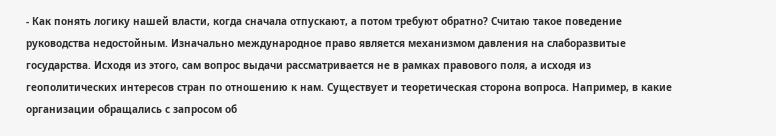- Как понять логику нашей власти, когда сначала отпускают, а потом требуют обратно? Считаю такое поведение руководства недостойным. Изначально международное право является механизмом давления на слаборазвитые государства. Исходя из этого, сам вопрос выдачи рассматривается не в рамках правового поля, а исходя из геополитических интересов стран по отношению к нам. Существует и теоретическая сторона вопроса. Например, в какие организации обращались с запросом об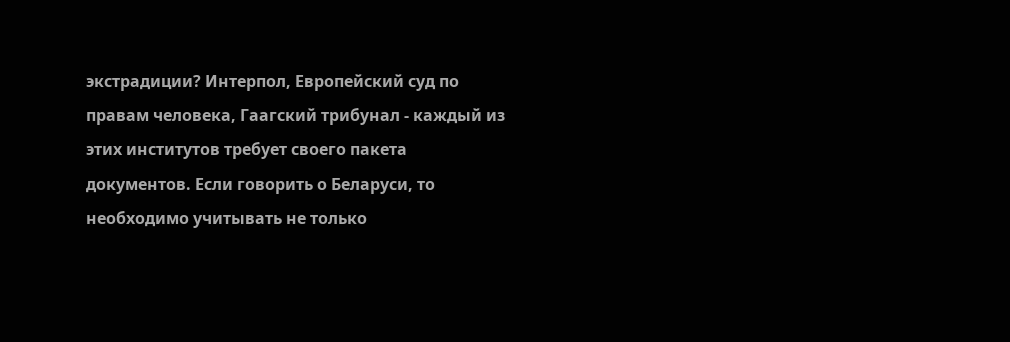экстрадиции? Интерпол, Европейский суд по правам человека, Гаагский трибунал - каждый из этих институтов требует своего пакета документов. Если говорить о Беларуси, то необходимо учитывать не только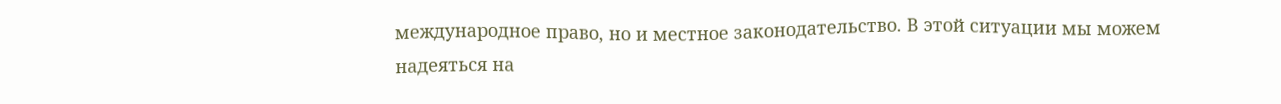международное право, но и местное законодательство. В этой ситуации мы можем надеяться на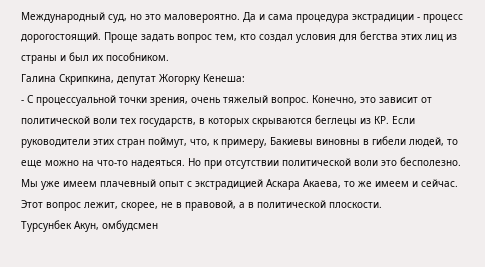Международный суд, но это маловероятно. Да и сама процедура экстрадиции - процесс дорогостоящий. Проще задать вопрос тем, кто создал условия для бегства этих лиц из страны и был их пособником.
Галина Скрипкина, депутат Жогорку Кенеша:
- С процессуальной точки зрения, очень тяжелый вопрос. Конечно, это зависит от политической воли тех государств, в которых скрываются беглецы из КР. Если руководители этих стран поймут, что, к примеру, Бакиевы виновны в гибели людей, то еще можно на что-то надеяться. Но при отсутствии политической воли это бесполезно. Мы уже имеем плачевный опыт с экстрадицией Аскара Акаева, то же имеем и сейчас. Этот вопрос лежит, скорее, не в правовой, а в политической плоскости.
Турсунбек Акун, омбудсмен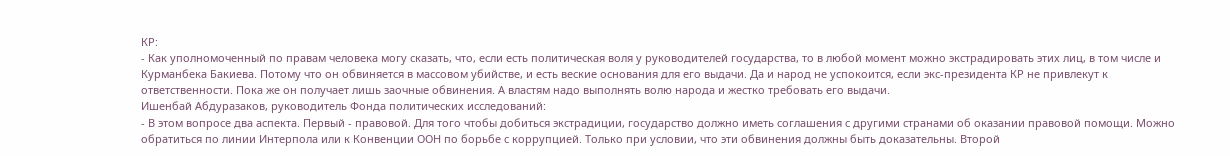КР:
- Как уполномоченный по правам человека могу сказать, что, если есть политическая воля у руководителей государства, то в любой момент можно экстрадировать этих лиц, в том числе и Курманбека Бакиева. Потому что он обвиняется в массовом убийстве, и есть веские основания для его выдачи. Да и народ не успокоится, если экс-президента КР не привлекут к ответственности. Пока же он получает лишь заочные обвинения. А властям надо выполнять волю народа и жестко требовать его выдачи.
Ишенбай Абдуразаков, руководитель Фонда политических исследований:
- В этом вопросе два аспекта. Первый - правовой. Для того чтобы добиться экстрадиции, государство должно иметь соглашения с другими странами об оказании правовой помощи. Можно обратиться по линии Интерпола или к Конвенции ООН по борьбе с коррупцией. Только при условии, что эти обвинения должны быть доказательны. Второй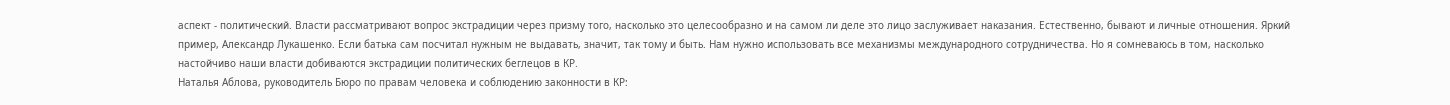аспект - политический. Власти рассматривают вопрос экстрадиции через призму того, насколько это целесообразно и на самом ли деле это лицо заслуживает наказания. Естественно, бывают и личные отношения. Яркий пример, Александр Лукашенко. Если батька сам посчитал нужным не выдавать, значит, так тому и быть. Нам нужно использовать все механизмы международного сотрудничества. Но я сомневаюсь в том, насколько настойчиво наши власти добиваются экстрадиции политических беглецов в КР.
Наталья Аблова, руководитель Бюро по правам человека и соблюдению законности в КР: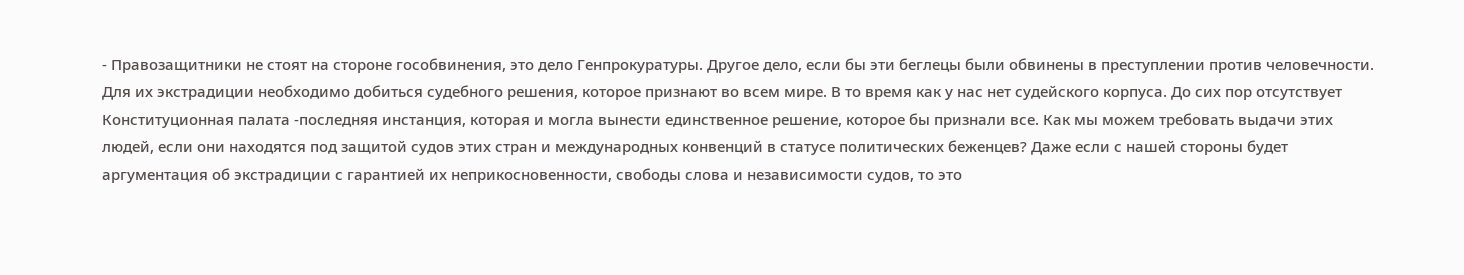- Правозащитники не стоят на стороне гособвинения, это дело Генпрокуратуры. Другое дело, если бы эти беглецы были обвинены в преступлении против человечности. Для их экстрадиции необходимо добиться судебного решения, которое признают во всем мире. В то время как у нас нет судейского корпуса. До сих пор отсутствует Конституционная палата -последняя инстанция, которая и могла вынести единственное решение, которое бы признали все. Как мы можем требовать выдачи этих людей, если они находятся под защитой судов этих стран и международных конвенций в статусе политических беженцев? Даже если с нашей стороны будет аргументация об экстрадиции с гарантией их неприкосновенности, свободы слова и независимости судов, то это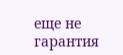еще не гарантия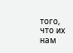того, что их нам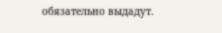обязательно выдадут.